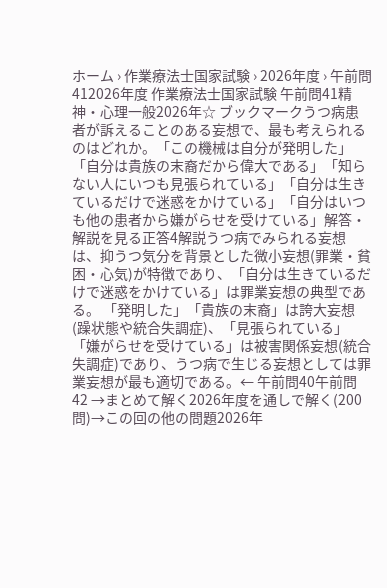ホーム › 作業療法士国家試験 › 2026年度 › 午前問412026年度 作業療法士国家試験 午前問41精神・心理一般2026年☆ ブックマークうつ病患者が訴えることのある妄想で、最も考えられるのはどれか。「この機械は自分が発明した」「自分は貴族の末裔だから偉大である」「知らない人にいつも見張られている」「自分は生きているだけで迷惑をかけている」「自分はいつも他の患者から嫌がらせを受けている」解答・解説を見る正答4解説うつ病でみられる妄想は、抑うつ気分を背景とした微小妄想(罪業・貧困・心気)が特徴であり、「自分は生きているだけで迷惑をかけている」は罪業妄想の典型である。 「発明した」「貴族の末裔」は誇大妄想(躁状態や統合失調症)、「見張られている」「嫌がらせを受けている」は被害関係妄想(統合失調症)であり、うつ病で生じる妄想としては罪業妄想が最も適切である。← 午前問40午前問42 →まとめて解く2026年度を通しで解く(200問)→この回の他の問題2026年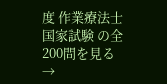度 作業療法士国家試験 の全200問を見る →